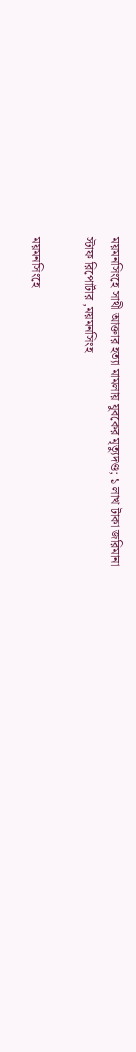ময়মনসিংহে সাথী আক্তার হত্যা মামলায় যুবকের মৃত্যুদণ্ড; ১ লাখ টাকা জরিমানা
স্টাফ রিপোর্টার ,ময়মনসিংহ

ময়মনসিংহে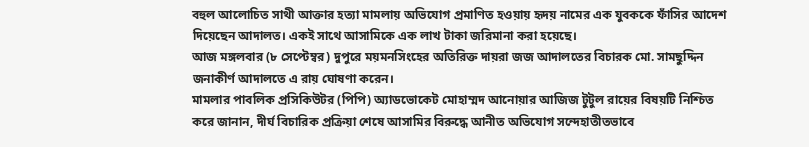বহুল আলোচিত সাথী আক্তার হত্যা মামলায় অভিযোগ প্রমাণিত হওয়ায় হৃদয় নামের এক যুবককে ফাঁসির আদেশ দিয়েছেন আদালত। একই সাথে আসামিকে এক লাখ টাকা জরিমানা করা হয়েছে।
আজ মঙ্গলবার (৮ সেপ্টেম্বর) দুপুরে ময়মনসিংহের অতিরিক্ত দায়রা জজ আদালতের বিচারক মো. সামছুদ্দিন জনাকীর্ণ আদালতে এ রায় ঘোষণা করেন।
মামলার পাবলিক প্রসিকিউটর (পিপি) অ্যাডভোকেট মোহাম্মদ আনোয়ার আজিজ টুটুল রায়ের বিষয়টি নিশ্চিত করে জানান, দীর্ঘ বিচারিক প্রক্রিয়া শেষে আসামির বিরুদ্ধে আনীত অভিযোগ সন্দেহাতীতভাবে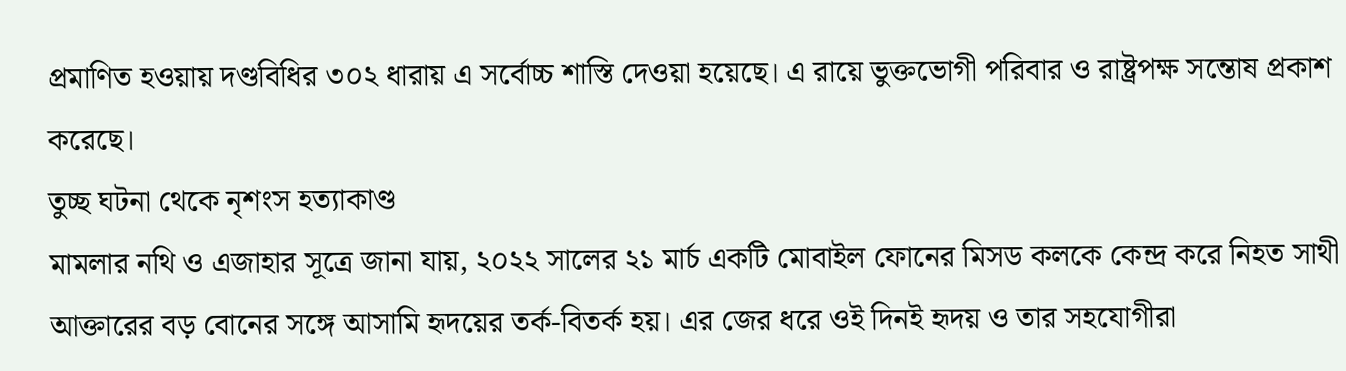প্রমাণিত হওয়ায় দণ্ডবিধির ৩০২ ধারায় এ সর্বোচ্চ শাস্তি দেওয়া হয়েছে। এ রায়ে ভুক্তভোগী পরিবার ও রাষ্ট্রপক্ষ সন্তোষ প্রকাশ করেছে।
তুচ্ছ ঘটনা থেকে নৃশংস হত্যাকাণ্ড
মামলার নথি ও এজাহার সূত্রে জানা যায়, ২০২২ সালের ২১ মার্চ একটি মোবাইল ফোনের মিসড কলকে কেন্দ্র করে নিহত সাথী আক্তারের বড় বোনের সঙ্গে আসামি হৃদয়ের তর্ক-বিতর্ক হয়। এর জের ধরে ওই দিনই হৃদয় ও তার সহযোগীরা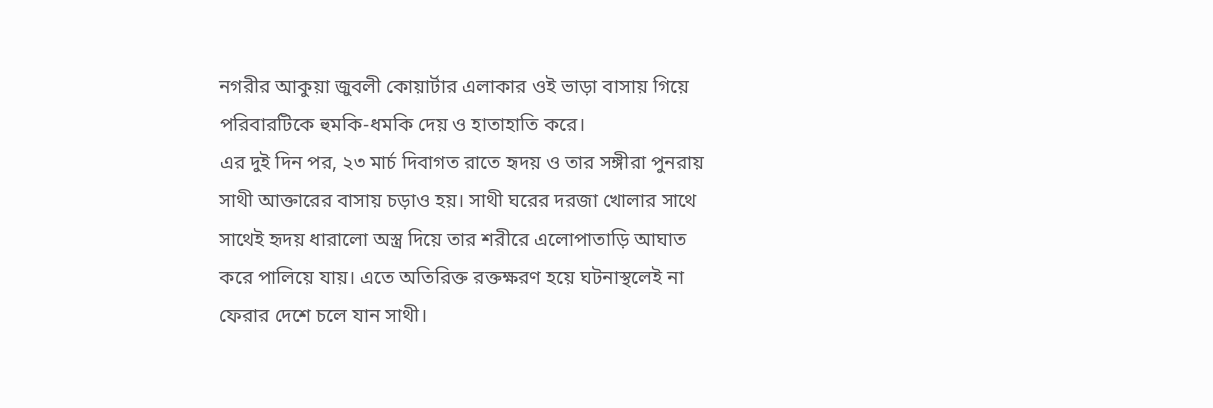নগরীর আকুয়া জুবলী কোয়ার্টার এলাকার ওই ভাড়া বাসায় গিয়ে পরিবারটিকে হুমকি-ধমকি দেয় ও হাতাহাতি করে।
এর দুই দিন পর, ২৩ মার্চ দিবাগত রাতে হৃদয় ও তার সঙ্গীরা পুনরায় সাথী আক্তারের বাসায় চড়াও হয়। সাথী ঘরের দরজা খোলার সাথে সাথেই হৃদয় ধারালো অস্ত্র দিয়ে তার শরীরে এলোপাতাড়ি আঘাত করে পালিয়ে যায়। এতে অতিরিক্ত রক্তক্ষরণ হয়ে ঘটনাস্থলেই না ফেরার দেশে চলে যান সাথী।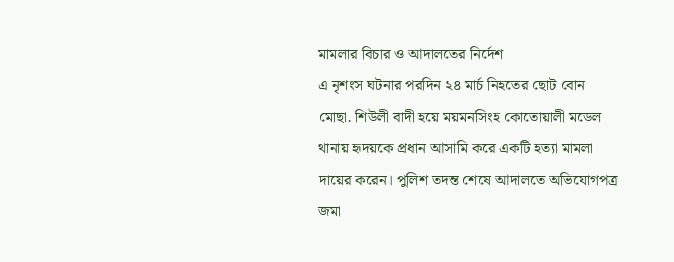মামলার বিচার ও আদালতের নির্দেশ
এ নৃশংস ঘটনার পরদিন ২৪ মার্চ নিহতের ছোট বোন মোছা. শিউলী বাদী হয়ে ময়মনসিংহ কোতোয়ালী মডেল থানায় হৃদয়কে প্রধান আসামি করে একটি হত্যা মামলা দায়ের করেন। পুলিশ তদন্ত শেষে আদালতে অভিযোগপত্র জমা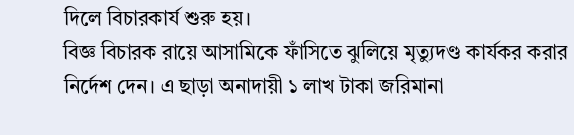দিলে বিচারকার্য শুরু হয়।
বিজ্ঞ বিচারক রায়ে আসামিকে ফাঁসিতে ঝুলিয়ে মৃত্যুদণ্ড কার্যকর করার নির্দেশ দেন। এ ছাড়া অনাদায়ী ১ লাখ টাকা জরিমানা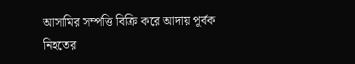আসামির সম্পত্তি বিক্রি করে আদায় পূর্বক নিহতের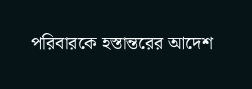পরিবারকে হস্তান্তরের আদেশ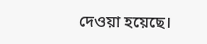দেওয়া হয়েছে।